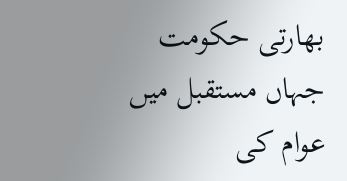بھارتی حکومت جہاں مستقبل میں عوام کی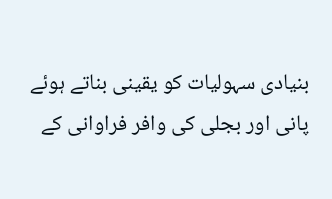بنیادی سہولیات کو یقینی بناتے ہوئے پانی اور بجلی کی وافر فراوانی کے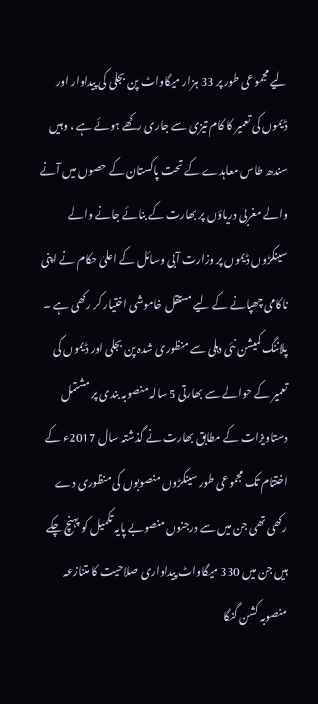لیے مجموعی طور پر 33 ہزار میگاواٹ پن بجلی کی پیداوار اور ڈیموں کی تعمیر کا کام تیزی سے جاری رکھے ہوئے ہے ، وہیں سندھ طاس معاہدے کے تحت پاکستان کے حصوں میں آنے والے مغربی دریاؤں پر بھارت کے بنائے جانے والے سینکڑوں ڈیموں پر وزارت آبی وسائل کے اعلیٰ حکام نے اپنی ناکامی چھپانے کے لیے مستقل خاموشی اختیار کر رکھی ہے ۔ پلاننگ کمیشن نئی دہلی سے منظوری شدہ پن بجلی اور ڈیموں کی تعمیر کے حوالے سے بھارتی 5 سالہ منصوبہ بندی پر مشتمل دستاویزات کے مطابق بھارت نے گذشتہ سال 2017ء کے اختتام تک مجموعی طور سینکڑوں منصوبوں کی منظوری دے رکھی تھی جن میں سے درجنوں منصوبے پایہ تکمیل کو پہنچ چکے ہیں جن میں 330 میگاواٹ پیداواری صلاحیت کا متنازعہ منصوبہ کشن گنگا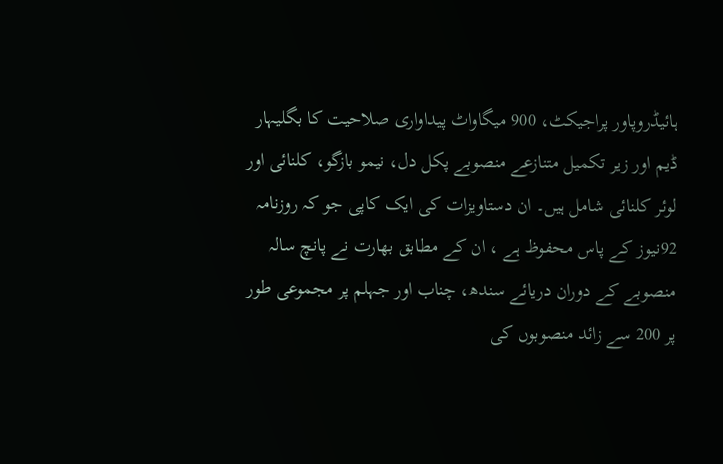ہائیڈروپاور پراجیکٹ، 900 میگاواٹ پیداواری صلاحیت کا بگلیہار ڈیم اور زیر تکمیل متنازعے منصوبے پکل دل، نیمو بازگو، کلنائی اور لوئر کلنائی شامل ہیں۔ ان دستاویزات کی ایک کاپی جو کہ روزنامہ 92نیوز کے پاس محفوظ ہے ، ان کے مطابق بھارت نے پانچ سالہ منصوبے کے دوران دریائے سندھ، چناب اور جہلم پر مجموعی طور پر 200 سے زائد منصوبوں کی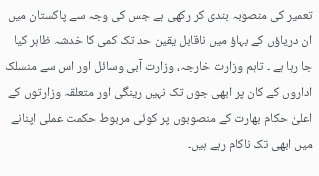تعمیر کی منصوبہ بندی کر رکھی ہے جس کی وجہ سے پاکستان میں ان دریاؤں کے بہاؤ میں ناقابل یقین حد تک کمی کا خدشہ ظاہر کیا جا رہا ہے ۔ تاہم وزارت خارجہ، وزارت آبی وسائل اور اس سے منسلک اداروں کے کان پر ابھی جوں تک نہیں رینگی اور متعلقہ وزارتوں کے اعلیٰ حکام بھارت کے منصوبوں پر کوئی مربوط حکمت عملی اپنانے میں ابھی تک ناکام رہے ہیں۔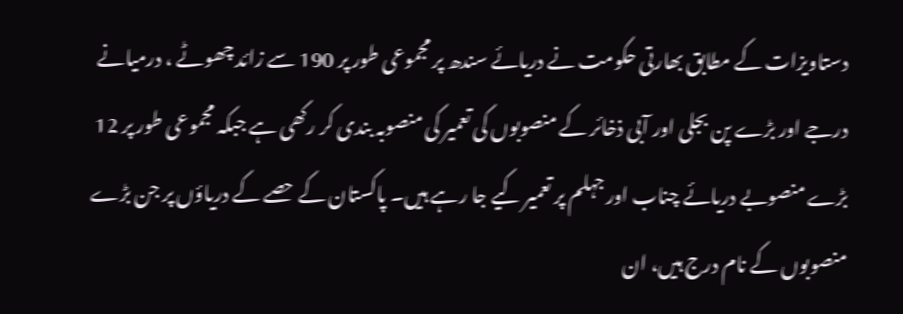دستاویزات کے مطابق بھارتی حکومت نے دریائے سندھ پر مجموعی طور پر 190 سے زائد چھوٹے ، درمیانے درجے اور بڑے پن بجلی اور آبی ذخائر کے منصوبوں کی تعمیر کی منصوبہ بندی کر رکھی ہے جبکہ مجموعی طور پر 12 بڑے منصوبے دریائے چناب اور جہلم پر تعمیر کیے جا رہے ہیں۔ پاکستان کے حصے کے دریاؤں پر جن بڑے منصوبوں کے نام درج ہیں، ان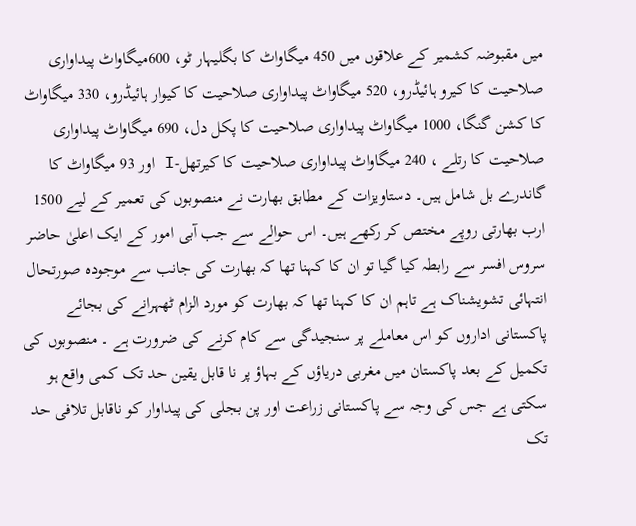میں مقبوضہ کشمیر کے علاقوں میں 450 میگاواٹ کا بگلیہار ٹو، 600میگاواٹ پیداواری صلاحیت کا کیرو ہائیڈرو، 520 میگاواٹ پیداواری صلاحیت کا کیوار ہائیڈرو، 330 میگاواٹ کا کشن گنگا، 1000 میگاواٹ پیداواری صلاحیت کا پکل دل، 690 میگاواٹ پیداواری صلاحیت کا رتلے ، 240 میگاواٹ پیداواری صلاحیت کا کیرتھل-I اور 93 میگاواٹ کا گاندرے بل شامل ہیں۔ دستاویزات کے مطابق بھارت نے منصوبوں کی تعمیر کے لیے 1500 ارب بھارتی روپے مختص کر رکھے ہیں۔ اس حوالے سے جب آبی امور کے ایک اعلیٰ حاضر سروس افسر سے رابطہ کیا گیا تو ان کا کہنا تھا کہ بھارت کی جانب سے موجودہ صورتحال انتہائی تشویشناک ہے تاہم ان کا کہنا تھا کہ بھارت کو مورد الزام ٹھہرانے کی بجائے پاکستانی اداروں کو اس معاملے پر سنجیدگی سے کام کرنے کی ضرورت ہے ۔ منصوبوں کی تکمیل کے بعد پاکستان میں مغربی دریاؤں کے بہاؤ پر نا قابل یقین حد تک کمی واقع ہو سکتی ہے جس کی وجہ سے پاکستانی زراعت اور پن بجلی کی پیداوار کو ناقابل تلافی حد تک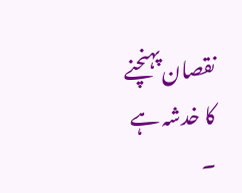نقصان پہنچنے کا خدشہ ہے ۔